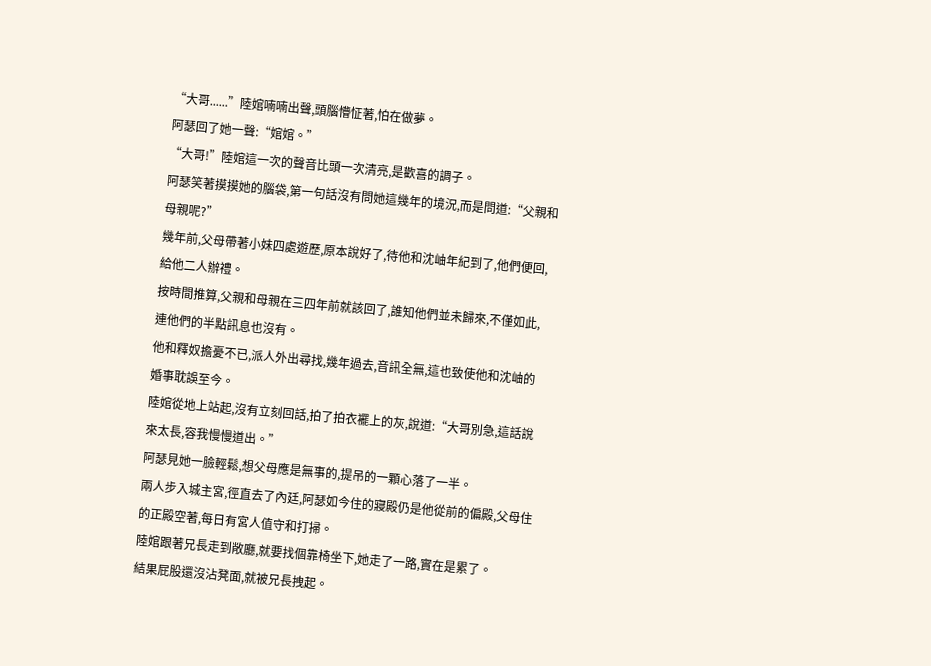“大哥......”陸婠喃喃出聲,頭腦懵怔著,怕在做夢。
阿瑟回了她一聲:“婠婠。”
“大哥!”陸婠這一次的聲音比頭一次清亮,是歡喜的調子。
阿瑟笑著摸摸她的腦袋,第一句話沒有問她這幾年的境況,而是問道:“父親和母親呢?”
幾年前,父母帶著小妹四處遊歷,原本說好了,待他和沈岫年紀到了,他們便回,給他二人辦禮。
按時間推算,父親和母親在三四年前就該回了,誰知他們並未歸來,不僅如此,連他們的半點訊息也沒有。
他和釋奴擔憂不已,派人外出尋找,幾年過去,音訊全無,這也致使他和沈岫的婚事耽誤至今。
陸婠從地上站起,沒有立刻回話,拍了拍衣襬上的灰,說道:“大哥別急,這話說來太長,容我慢慢道出。”
阿瑟見她一臉輕鬆,想父母應是無事的,提吊的一顆心落了一半。
兩人步入城主宮,徑直去了內廷,阿瑟如今住的寢殿仍是他從前的偏殿,父母住的正殿空著,每日有宮人值守和打掃。
陸婠跟著兄長走到敞廳,就要找個靠椅坐下,她走了一路,實在是累了。
結果屁股還沒沾凳面,就被兄長拽起。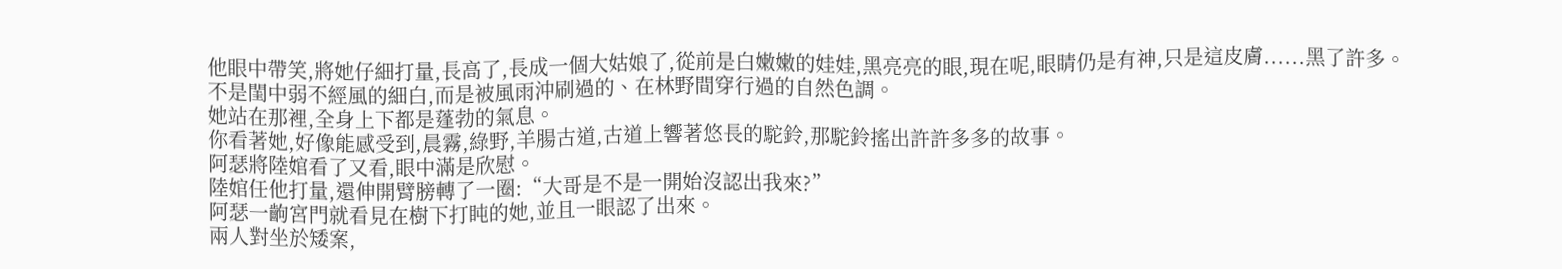他眼中帶笑,將她仔細打量,長高了,長成一個大姑娘了,從前是白嫩嫩的娃娃,黑亮亮的眼,現在呢,眼睛仍是有神,只是這皮膚......黑了許多。
不是閨中弱不經風的細白,而是被風雨沖刷過的、在林野間穿行過的自然色調。
她站在那裡,全身上下都是蓬勃的氣息。
你看著她,好像能感受到,晨霧,綠野,羊腸古道,古道上響著悠長的駝鈴,那駝鈴搖出許許多多的故事。
阿瑟將陸婠看了又看,眼中滿是欣慰。
陸婠任他打量,還伸開臂膀轉了一圈:“大哥是不是一開始沒認出我來?”
阿瑟一齣宮門就看見在樹下打盹的她,並且一眼認了出來。
兩人對坐於矮案,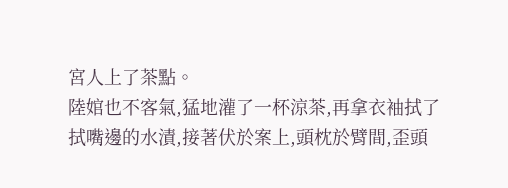宮人上了茶點。
陸婠也不客氣,猛地灌了一杯涼茶,再拿衣袖拭了拭嘴邊的水漬,接著伏於案上,頭枕於臂間,歪頭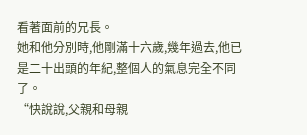看著面前的兄長。
她和他分別時,他剛滿十六歲,幾年過去,他已是二十出頭的年紀,整個人的氣息完全不同了。
“快說說,父親和母親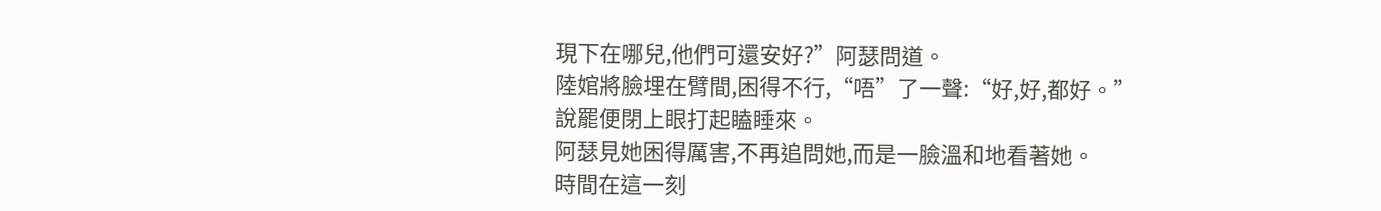現下在哪兒,他們可還安好?”阿瑟問道。
陸婠將臉埋在臂間,困得不行,“唔”了一聲:“好,好,都好。”
說罷便閉上眼打起瞌睡來。
阿瑟見她困得厲害,不再追問她,而是一臉溫和地看著她。
時間在這一刻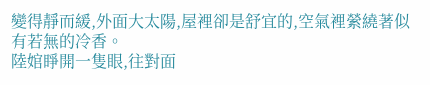變得靜而緩,外面大太陽,屋裡卻是舒宜的,空氣裡縈繞著似有若無的冷香。
陸婠睜開一隻眼,往對面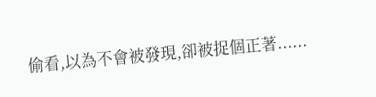偷看,以為不會被發現,卻被捉個正著......